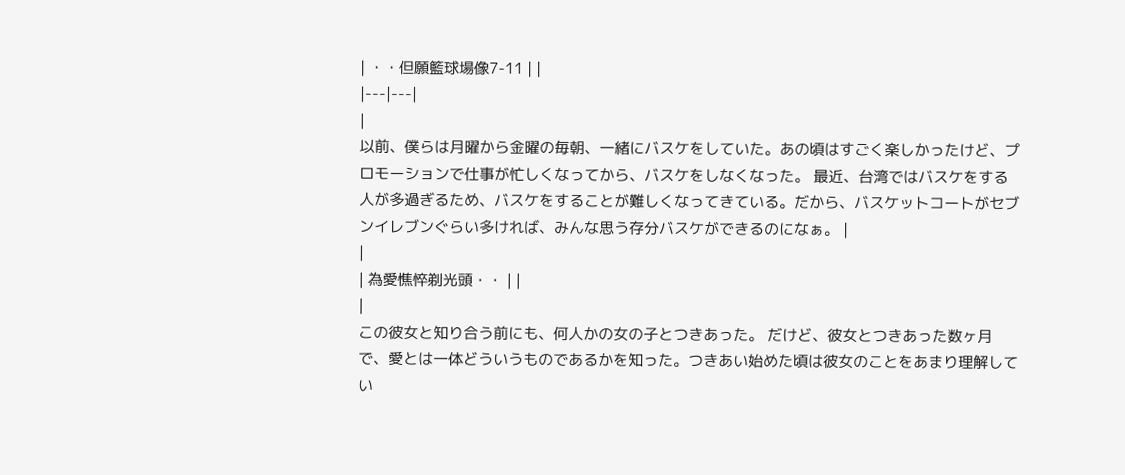| ・・但願籃球場像7-11 | |
|---|---|
|
以前、僕らは月曜から金曜の毎朝、一緒にバスケをしていた。あの頃はすごく楽しかったけど、プロモーションで仕事が忙しくなってから、バスケをしなくなった。 最近、台湾ではバスケをする人が多過ぎるため、バスケをすることが難しくなってきている。だから、バスケットコートがセブンイレブンぐらい多ければ、みんな思う存分バスケができるのになぁ。 |
|
| 為愛憔悴剃光頭・・ | |
|
この彼女と知り合う前にも、何人かの女の子とつきあった。 だけど、彼女とつきあった数ヶ月で、愛とは一体どういうものであるかを知った。つきあい始めた頃は彼女のことをあまり理解してい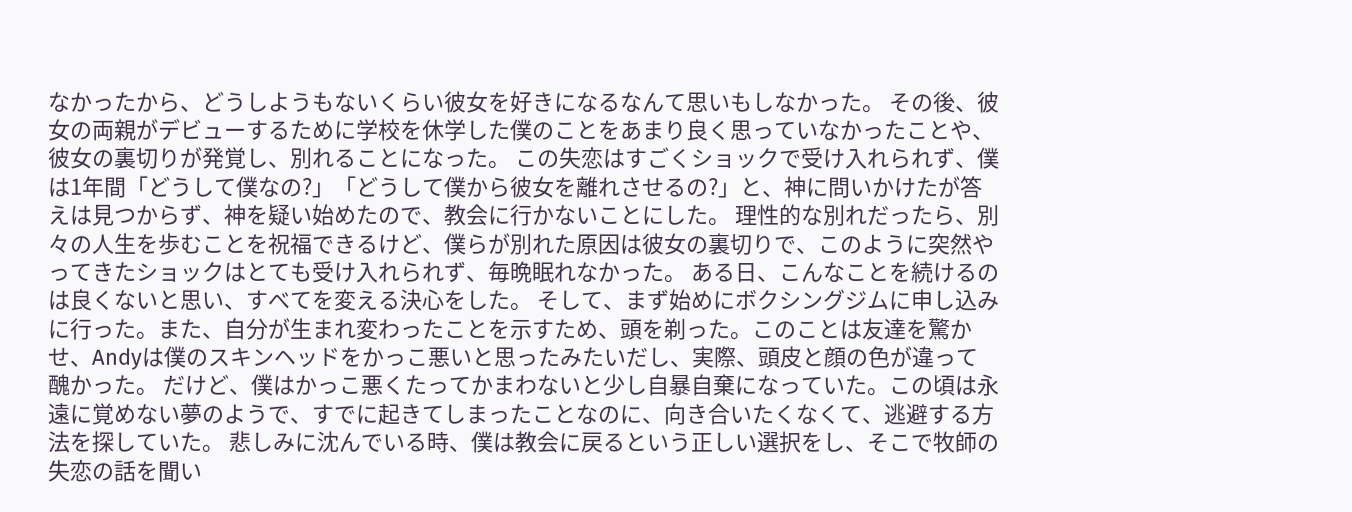なかったから、どうしようもないくらい彼女を好きになるなんて思いもしなかった。 その後、彼女の両親がデビューするために学校を休学した僕のことをあまり良く思っていなかったことや、彼女の裏切りが発覚し、別れることになった。 この失恋はすごくショックで受け入れられず、僕は1年間「どうして僕なの?」「どうして僕から彼女を離れさせるの?」と、神に問いかけたが答えは見つからず、神を疑い始めたので、教会に行かないことにした。 理性的な別れだったら、別々の人生を歩むことを祝福できるけど、僕らが別れた原因は彼女の裏切りで、このように突然やってきたショックはとても受け入れられず、毎晩眠れなかった。 ある日、こんなことを続けるのは良くないと思い、すべてを変える決心をした。 そして、まず始めにボクシングジムに申し込みに行った。また、自分が生まれ変わったことを示すため、頭を剃った。このことは友達を驚かせ、Andyは僕のスキンヘッドをかっこ悪いと思ったみたいだし、実際、頭皮と顔の色が違って醜かった。 だけど、僕はかっこ悪くたってかまわないと少し自暴自棄になっていた。この頃は永遠に覚めない夢のようで、すでに起きてしまったことなのに、向き合いたくなくて、逃避する方法を探していた。 悲しみに沈んでいる時、僕は教会に戻るという正しい選択をし、そこで牧師の失恋の話を聞い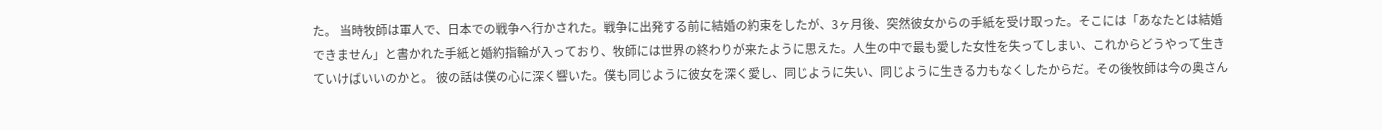た。 当時牧師は軍人で、日本での戦争へ行かされた。戦争に出発する前に結婚の約束をしたが、3ヶ月後、突然彼女からの手紙を受け取った。そこには「あなたとは結婚できません」と書かれた手紙と婚約指輪が入っており、牧師には世界の終わりが来たように思えた。人生の中で最も愛した女性を失ってしまい、これからどうやって生きていけばいいのかと。 彼の話は僕の心に深く響いた。僕も同じように彼女を深く愛し、同じように失い、同じように生きる力もなくしたからだ。その後牧師は今の奥さん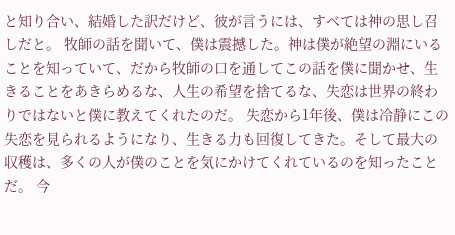と知り合い、結婚した訳だけど、彼が言うには、すべては神の思し召しだと。 牧師の話を聞いて、僕は震撼した。神は僕が絶望の淵にいることを知っていて、だから牧師の口を通してこの話を僕に聞かせ、生きることをあきらめるな、人生の希望を捨てるな、失恋は世界の終わりではないと僕に教えてくれたのだ。 失恋から1年後、僕は冷静にこの失恋を見られるようになり、生きる力も回復してきた。そして最大の収穫は、多くの人が僕のことを気にかけてくれているのを知ったことだ。 今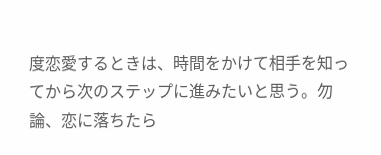度恋愛するときは、時間をかけて相手を知ってから次のステップに進みたいと思う。勿論、恋に落ちたら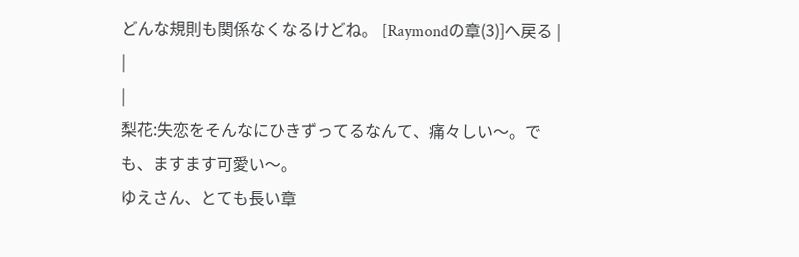どんな規則も関係なくなるけどね。 [Raymondの章(3)]へ戻る |
|
|
梨花:失恋をそんなにひきずってるなんて、痛々しい〜。でも、ますます可愛い〜。
ゆえさん、とても長い章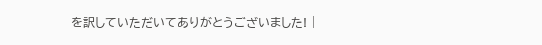を訳していただいてありがとうございました! |